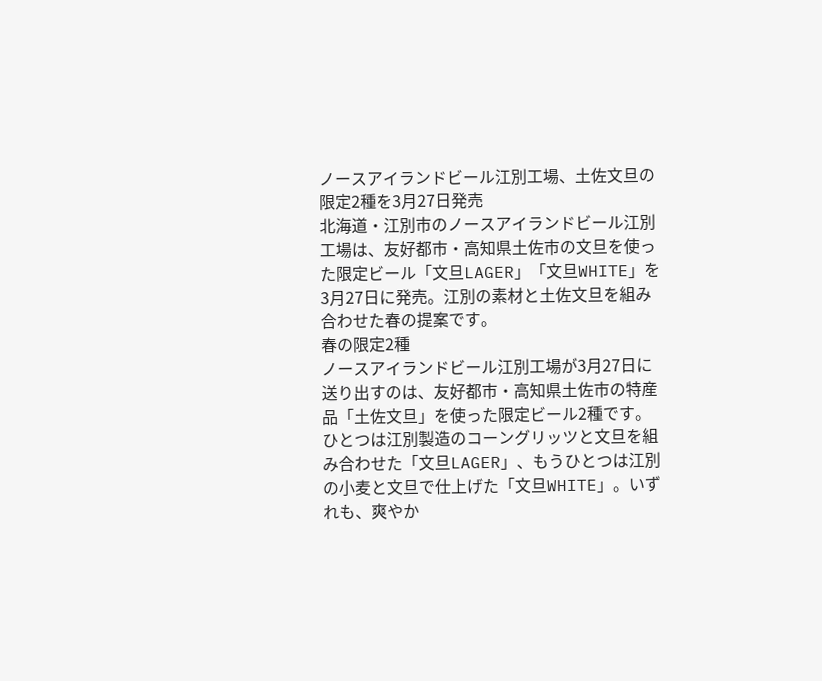ノースアイランドビール江別工場、土佐文旦の限定2種を3月27日発売
北海道・江別市のノースアイランドビール江別工場は、友好都市・高知県土佐市の文旦を使った限定ビール「文旦LAGER」「文旦WHITE」を3月27日に発売。江別の素材と土佐文旦を組み合わせた春の提案です。
春の限定2種
ノースアイランドビール江別工場が3月27日に送り出すのは、友好都市・高知県土佐市の特産品「土佐文旦」を使った限定ビール2種です。ひとつは江別製造のコーングリッツと文旦を組み合わせた「文旦LAGER」、もうひとつは江別の小麦と文旦で仕上げた「文旦WHITE」。いずれも、爽やか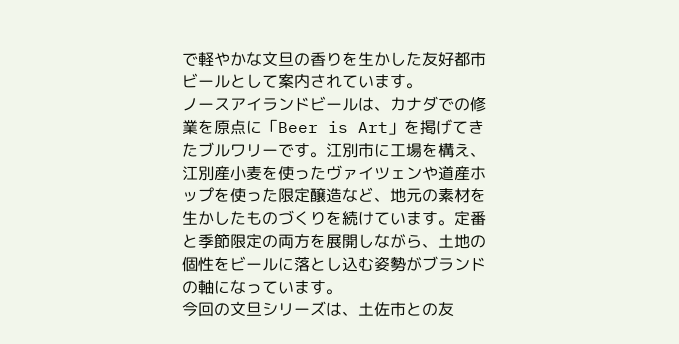で軽やかな文旦の香りを生かした友好都市ビールとして案内されています。
ノースアイランドビールは、カナダでの修業を原点に「Beer is Art」を掲げてきたブルワリーです。江別市に工場を構え、江別産小麦を使ったヴァイツェンや道産ホップを使った限定醸造など、地元の素材を生かしたものづくりを続けています。定番と季節限定の両方を展開しながら、土地の個性をビールに落とし込む姿勢がブランドの軸になっています。
今回の文旦シリーズは、土佐市との友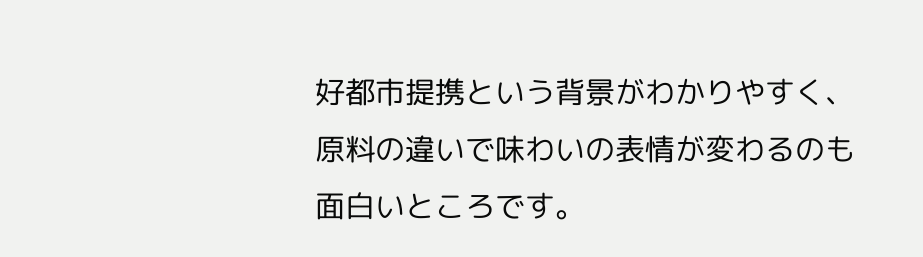好都市提携という背景がわかりやすく、原料の違いで味わいの表情が変わるのも面白いところです。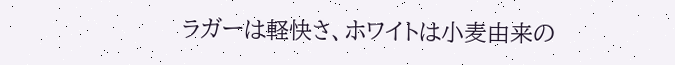ラガーは軽快さ、ホワイトは小麦由来の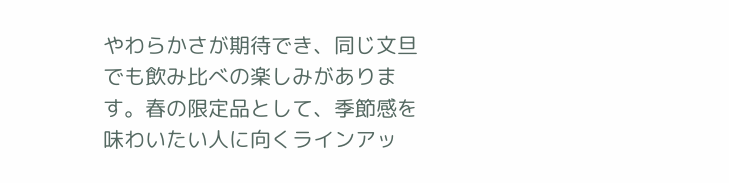やわらかさが期待でき、同じ文旦でも飲み比べの楽しみがあります。春の限定品として、季節感を味わいたい人に向くラインアッ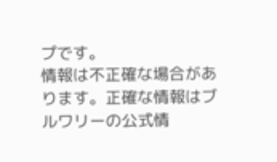プです。
情報は不正確な場合があります。正確な情報はブルワリーの公式情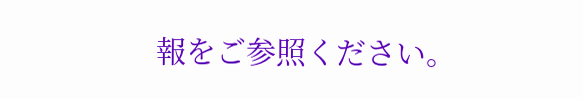報をご参照ください。